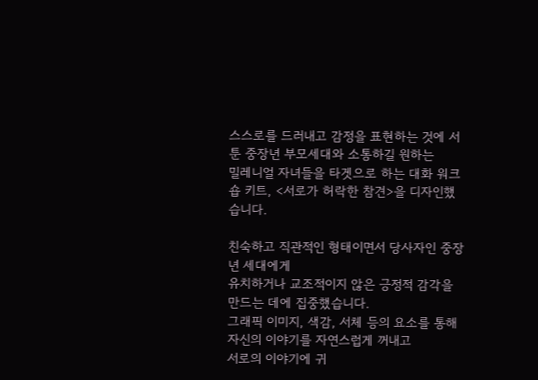스스로를 드러내고 감정을 표현하는 것에 서툰 중장년 부모세대와 소통하길 원하는
밀레니얼 자녀들을 타겟으로 하는 대화 워크숍 키트, <서로가 허락한 참견>을 디자인했습니다.

친숙하고 직관적인 형태이면서 당사자인 중장년 세대에게
유치하거나 교조적이지 않은 긍정적 감각을 만드는 데에 집중했습니다.
그래픽 이미지, 색감, 서체 등의 요소를 통해 자신의 이야기를 자연스럽게 꺼내고
서로의 이야기에 귀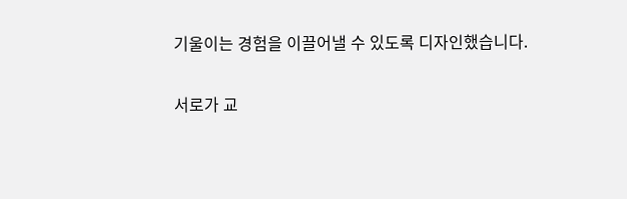기울이는 경험을 이끌어낼 수 있도록 디자인했습니다.

서로가 교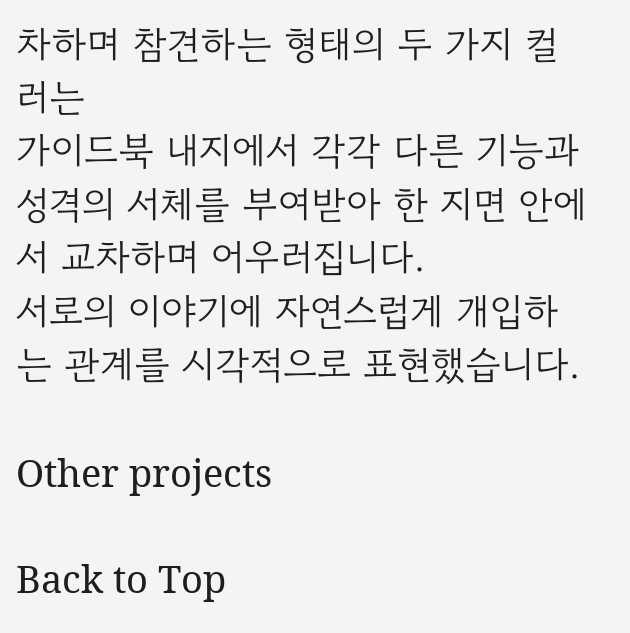차하며 참견하는 형태의 두 가지 컬러는
가이드북 내지에서 각각 다른 기능과 성격의 서체를 부여받아 한 지면 안에서 교차하며 어우러집니다.
서로의 이야기에 자연스럽게 개입하는 관계를 시각적으로 표현했습니다.

Other projects

Back to Top